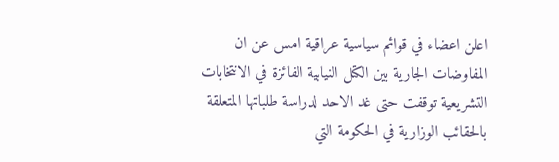اعلن اعضاء في قوائم سياسية عراقية امس عن ان المفاوضات الجارية بين الكتل النيابية الفائزة في الانتخابات التشريعية توقفت حتى غد الاحد لدراسة طلباتها المتعلقة بالحقائب الوزارية في الحكومة التي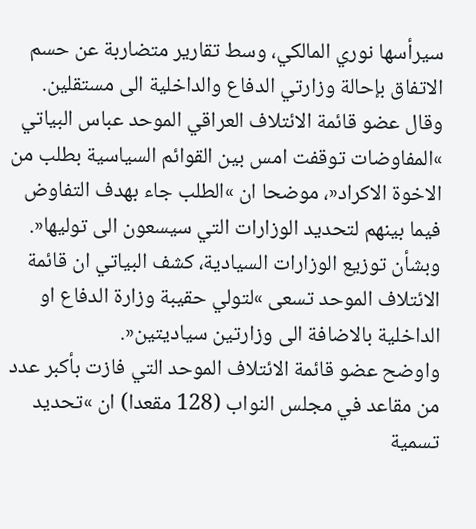سيرأسها نوري المالكي، وسط تقارير متضاربة عن حسم الاتفاق بإحالة وزارتي الدفاع والداخلية الى مستقلين.
وقال عضو قائمة الائتلاف العراقي الموحد عباس البياتي »المفاوضات توقفت امس بين القوائم السياسية بطلب من الاخوة الاكراد«، موضحا ان »الطلب جاء بهدف التفاوض فيما بينهم لتحديد الوزارات التي سيسعون الى توليها«.
وبشأن توزيع الوزارات السيادية، كشف البياتي ان قائمة الائتلاف الموحد تسعى »لتولي حقيبة وزارة الدفاع او الداخلية بالاضافة الى وزارتين سياديتين«.
واوضح عضو قائمة الائتلاف الموحد التي فازت بأكبر عدد من مقاعد في مجلس النواب (128 مقعدا) ان »تحديد تسمية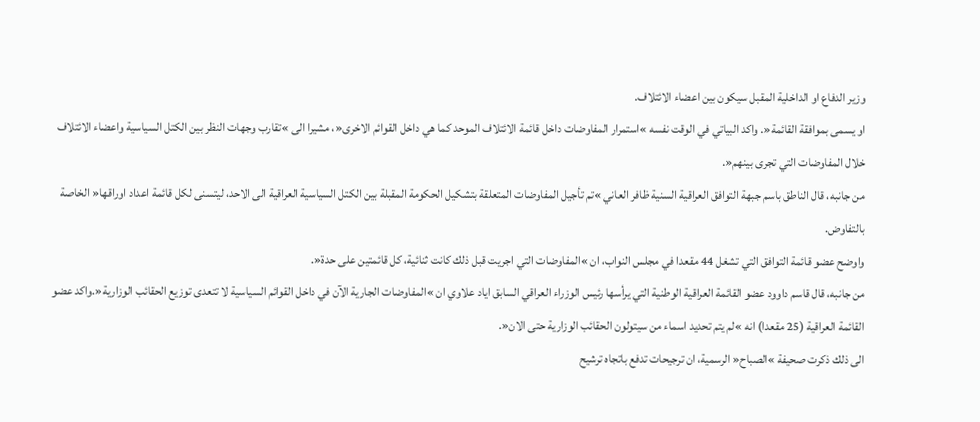وزير الدفاع او الداخلية المقبل سيكون بين اعضاء الائتلاف.
او يسمى بموافقة القائمة«. واكد البياتي في الوقت نفسه »استمرار المفاوضات داخل قائمة الائتلاف الموحد كما هي داخل القوائم الاخرى«، مشيرا الى »تقارب وجهات النظر بين الكتل السياسية واعضاء الائتلاف خلال المفاوضات التي تجرى بينهم«.
من جانبه، قال الناطق باسم جبهة التوافق العراقية السنية ظافر العاني »تم تأجيل المفاوضات المتعلقة بتشكيل الحكومة المقبلة بين الكتل السياسية العراقية الى الاحد، ليتسنى لكل قائمة اعداد اوراقها« الخاصة بالتفاوض.
واوضح عضو قائمة التوافق التي تشغل 44 مقعدا في مجلس النواب، ان »المفاوضات التي اجريت قبل ذلك كانت ثنائية، كل قائمتين على حدة«.
من جانبه، قال قاسم داوود عضو القائمة العراقية الوطنية التي يرأسها رئيس الوزراء العراقي السابق اياد علاوي ان »المفاوضات الجارية الآن في داخل القوائم السياسية لا تتعدى توزيع الحقائب الوزارية«.واكد عضو القائمة العراقية (25 مقعدا) انه »لم يتم تحديد اسماء من سيتولون الحقائب الوزارية حتى الان«.
الى ذلك ذكرت صحيفة »الصباح« الرسمية، ان ترجيحات تدفع باتجاه ترشيح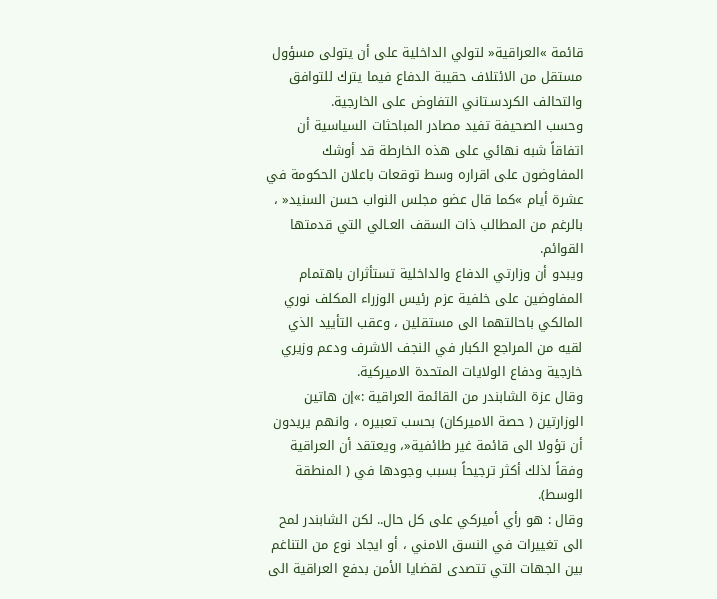قائمة »العراقية« لتولي الداخلية على أن يتولى مسؤول مستقل من الائتلاف حقيبة الدفاع فيما يترك للتوافق والتحالف الكردسـتاني التفاوض على الخارجية.
وحسب الصحيفة تفيد مصادر المباحثات السياسية أن اتفاقاً شبه نهائي على هذه الخارطة قد أوشك المفاوضون على اقراره وسط توقعات باعلان الحكومة في عشرة أيام »كما قال عضو مجلس النواب حسن السنيد« ، بالرغم من المطالب ذات السقف العـالي التي قدمتها القوائم.
ويبدو أن وزارتي الدفاع والداخلية تستأثران باهتمام المفاوضين على خلفية عزم رئيس الوزراء المكلف نوري المالكي باحالتهما الى مستقلين ، وعقب التأييد الذي لقيه من المراجع الكبار في النجف الاشرف ودعم وزيري خارجية ودفاع الولايات المتحدة الاميركية.
وقال عزة الشابندر من القائمة العراقية :»إن هاتين الوزارتين ( حصة الاميركان) بحسب تعبيره ، وانهم يريدون أن تؤولا الى قائمة غير طائفية«، ويعتقد أن العراقية وفقاً لذلك أكثر ترجيحاً بسبب وجودها في ( المنطقة الوسط).
وقال : هو رأي أميركي على كل حال.. لكن الشابندر لمح الى تغييرات في النسق الامني ، أو ايجاد نوع من التناغم بين الجهات التي تتصدى لقضايا الأمن بدفع العراقية الى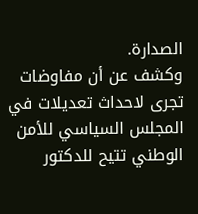الصدارة.
وكشف عن أن مفاوضات تجرى لاحداث تعديلات في المجلس السياسي للأمن الوطني تتيح للدكتور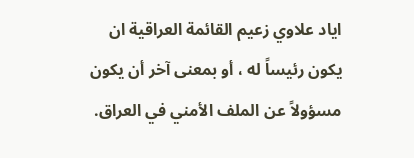اياد علاوي زعيم القائمة العراقية ان يكون رئيساً له ، أو بمعنى آخر أن يكون مسؤولاً عن الملف الأمني في العراق.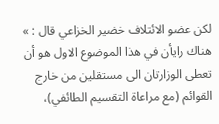لكن عضو الائتلاف خضير الخزاعي قال : » هناك رايأن في هذا الموضوع الاول هو أن تعطى الوزارتان الى مستقلين من خارج القوائم (مع مراعاة التقسيم الطائفي)،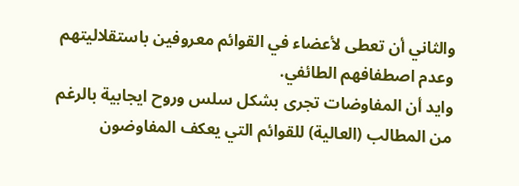والثاني أن تعطى لأعضاء في القوائم معروفين باستقلاليتهم وعدم اصطفافهم الطائفي.
وايد أن المفاوضات تجرى بشكل سلس وروح ايجابية بالرغم من المطالب (العالية) للقوائم التي يعكف المفاوضون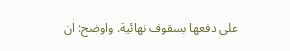على دفعها بسقوف نهائية. واوضح: ان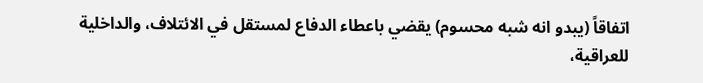اتفاقاً (يبدو انه شبه محسوم) يقضي باعطاء الدفاع لمستقل في الائتلاف، والداخلية للعراقية،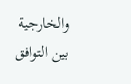والخارجية بين التوافق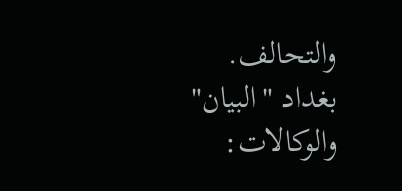والتحالف.
بغداد "البيان" والوكالات: